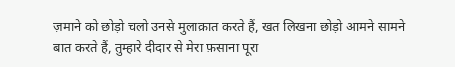ज़माने को छोड़ो चलो उनसे मुलाक़ात करते हैं, खत लिखना छोड़ो आमने सामने बात करते हैं, तुम्हारे दीदार से मेरा फ़साना पूरा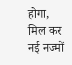होगा, मिल कर नई नज्मों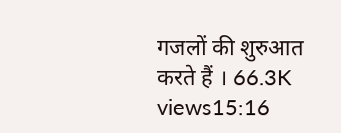गजलों की शुरुआत करते हैं । 66.3K views15:16